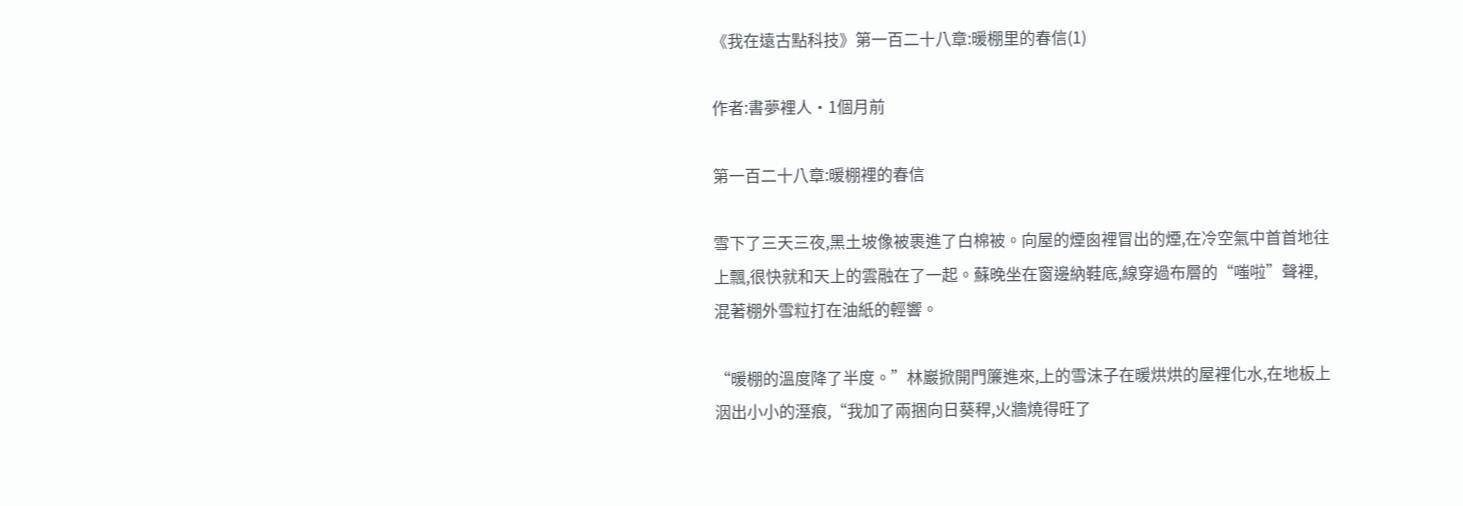《我在遠古點科技》第一百二十八章:暖棚里的春信(1)

作者:書夢裡人·1個月前

第一百二十八章:暖棚裡的春信

雪下了三天三夜,黑土坡像被裹進了白棉被。向屋的煙囪裡冒出的煙,在冷空氣中首首地往上飄,很快就和天上的雲融在了一起。蘇晚坐在窗邊納鞋底,線穿過布層的“嗤啦”聲裡,混著棚外雪粒打在油紙的輕響。

“暖棚的溫度降了半度。”林巖掀開門簾進來,上的雪沫子在暖烘烘的屋裡化水,在地板上洇出小小的溼痕,“我加了兩捆向日葵稈,火牆燒得旺了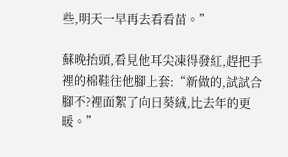些,明天一早再去看看苗。”

蘇晚抬頭,看見他耳尖凍得發紅,趕把手裡的棉鞋往他腳上套:“新做的,試試合腳不?裡面絮了向日葵絨,比去年的更暖。”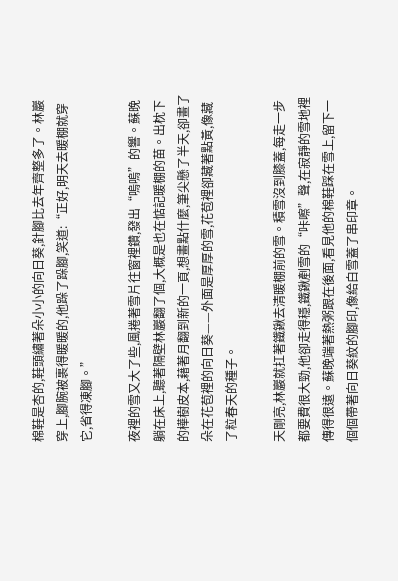棉鞋是杏的,鞋頭繡著朵小小的向日葵,針腳比去年齊整多了。林巖穿上,腳腕被裹得暖暖的,他跺了跺腳,笑道:“正好,明天去暖棚就穿它,省得凍腳。”

夜裡的雪又大了些,風捲著雪片往窗裡鑽,發出“嗚嗚”的響。蘇晚躺在床上,聽著隔壁林巖翻了個,大概是也在惦記暖棚的苗。出枕下的樺樹皮本,藉著月翻到新的一頁,想畫點什麼,筆尖懸了半天,卻畫了朵在花苞裡的向日葵——外面是厚厚的雪,花苞裡卻藏著點黃,像藏了粒春天的種子。

天剛亮,林巖就扛著鐵鍬去清暖棚前的雪。積雪沒到膝蓋,每走一步都要費很大勁,他卻走得穩,鐵鍬剷雪的“咔嚓”聲,在寂靜的雪地裡傳得很遠。蘇晚端著熱粥跟在後面,看見他的棉鞋踩在雪上,留下一個個帶著向日葵紋的腳印,像給白雪蓋了串印章。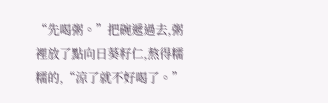“先喝粥。”把碗遞過去,粥裡放了點向日葵籽仁,熬得糯糯的,“涼了就不好喝了。”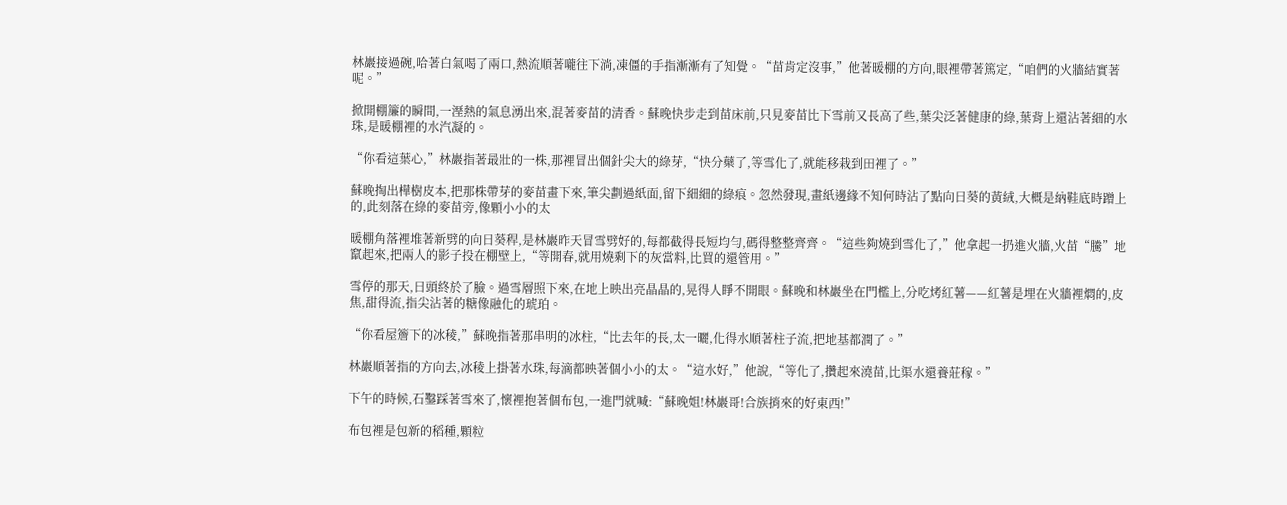林巖接過碗,哈著白氣喝了兩口,熱流順著嚨往下淌,凍僵的手指漸漸有了知覺。“苗肯定沒事,”他著暖棚的方向,眼裡帶著篤定,“咱們的火牆結實著呢。”

掀開棚簾的瞬間,一溼熱的氣息湧出來,混著麥苗的清香。蘇晚快步走到苗床前,只見麥苗比下雪前又長高了些,葉尖泛著健康的綠,葉背上還沾著細的水珠,是暖棚裡的水汽凝的。

“你看這葉心,”林巖指著最壯的一株,那裡冒出個針尖大的綠芽,“快分蘗了,等雪化了,就能移栽到田裡了。”

蘇晚掏出樺樹皮本,把那株帶芽的麥苗畫下來,筆尖劃過紙面,留下細細的綠痕。忽然發現,畫紙邊緣不知何時沾了點向日葵的黃絨,大概是納鞋底時蹭上的,此刻落在綠的麥苗旁,像顆小小的太

暖棚角落裡堆著新劈的向日葵稈,是林巖昨天冒雪劈好的,每都截得長短均勻,碼得整整齊齊。“這些夠燒到雪化了,”他拿起一扔進火牆,火苗“騰”地竄起來,把兩人的影子投在棚壁上,“等開春,就用燒剩下的灰當料,比買的還管用。”

雪停的那天,日頭終於了臉。過雪層照下來,在地上映出亮晶晶的,晃得人睜不開眼。蘇晚和林巖坐在門檻上,分吃烤紅薯——紅薯是埋在火牆裡燜的,皮焦,甜得流,指尖沾著的糖像融化的琥珀。

“你看屋簷下的冰稜,”蘇晚指著那串明的冰柱,“比去年的長,太一曬,化得水順著柱子流,把地基都潤了。”

林巖順著指的方向去,冰稜上掛著水珠,每滴都映著個小小的太。“這水好,”他說,“等化了,攢起來澆苗,比渠水還養莊稼。”

下午的時候,石鑿踩著雪來了,懷裡抱著個布包,一進門就喊:“蘇晚姐!林巖哥!合族捎來的好東西!”

布包裡是包新的稻種,顆粒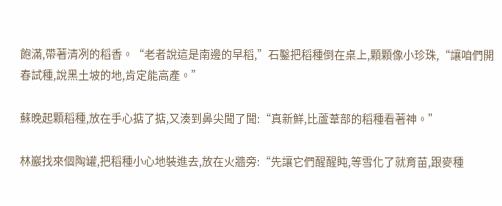飽滿,帶著清冽的稻香。“老者說這是南邊的早稻,”石鑿把稻種倒在桌上,顆顆像小珍珠,“讓咱們開春試種,說黑土坡的地,肯定能高產。”

蘇晚起顆稻種,放在手心掂了掂,又湊到鼻尖聞了聞:“真新鮮,比蘆葦部的稻種看著神。”

林巖找來個陶罐,把稻種小心地裝進去,放在火牆旁:“先讓它們醒醒盹,等雪化了就育苗,跟麥種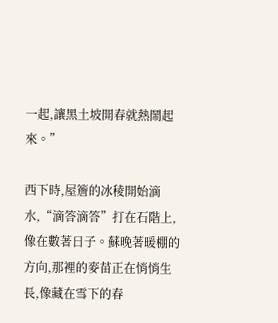一起,讓黑土坡開春就熱鬧起來。”

西下時,屋簷的冰稜開始滴水,“滴答滴答”打在石階上,像在數著日子。蘇晚著暖棚的方向,那裡的麥苗正在悄悄生長,像藏在雪下的春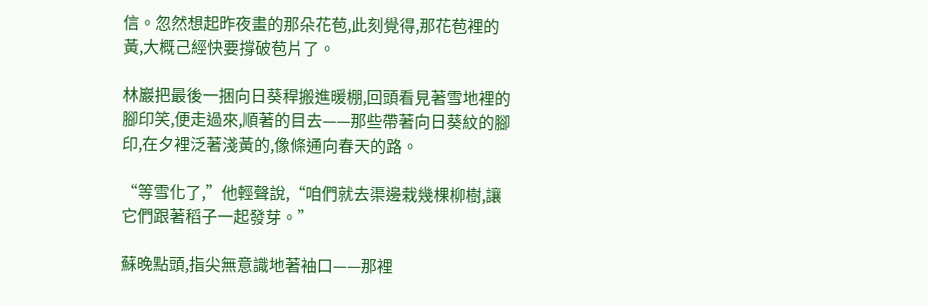信。忽然想起昨夜畫的那朵花苞,此刻覺得,那花苞裡的黃,大概己經快要撐破苞片了。

林巖把最後一捆向日葵稈搬進暖棚,回頭看見著雪地裡的腳印笑,便走過來,順著的目去——那些帶著向日葵紋的腳印,在夕裡泛著淺黃的,像條通向春天的路。

“等雪化了,”他輕聲說,“咱們就去渠邊栽幾棵柳樹,讓它們跟著稻子一起發芽。”

蘇晚點頭,指尖無意識地著袖口——那裡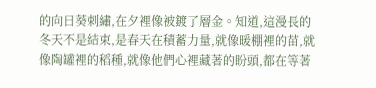的向日葵刺繡,在夕裡像被鍍了層金。知道,這漫長的冬天不是結束,是春天在積蓄力量,就像暖棚裡的苗,就像陶罐裡的稻種,就像他們心裡藏著的盼頭,都在等著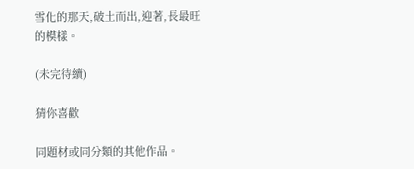雪化的那天,破土而出,迎著,長最旺的模樣。

(未完待續)

猜你喜歡

同題材或同分類的其他作品。